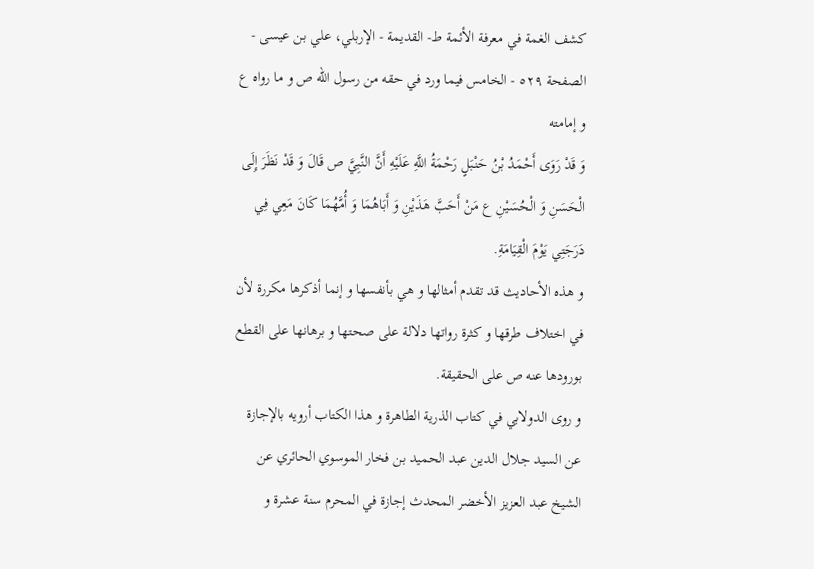كشف الغمة في معرفة الأئمة ط- القديمة - الإربلي، علي بن عيسى - الصفحة ٥٢٩ - الخامس فيما ورد في حقه من رسول الله ص و ما رواه ع و إمامته
وَ قَدْ رَوَى أَحْمَدُ بْنُ حَنْبَلٍ رَحْمَةُ اللَّهِ عَلَيْهِ أَنَّ النَّبِيَّ ص قَالَ وَ قَدْ نَظَرَ إِلَى الْحَسَنِ وَ الْحُسَيْنِ ع مَنْ أَحَبَّ هَذَيْنِ وَ أَبَاهُمَا وَ أُمَّهُمَا كَانَ مَعِي فِي دَرَجَتِي يَوْمَ الْقِيَامَةِ.
و هذه الأحاديث قد تقدم أمثالها و هي بأنفسها و إنما أذكرها مكررة لأن في اختلاف طرقها و كثرة رواتها دلالة على صحتها و برهانها على القطع بورودها عنه ص على الحقيقة.
و روى الدولابي في كتاب الذرية الطاهرة و هذا الكتاب أرويه بالإجازة عن السيد جلال الدين عبد الحميد بن فخار الموسوي الحائري عن الشيخ عبد العزيز الأخضر المحدث إجازة في المحرم سنة عشرة و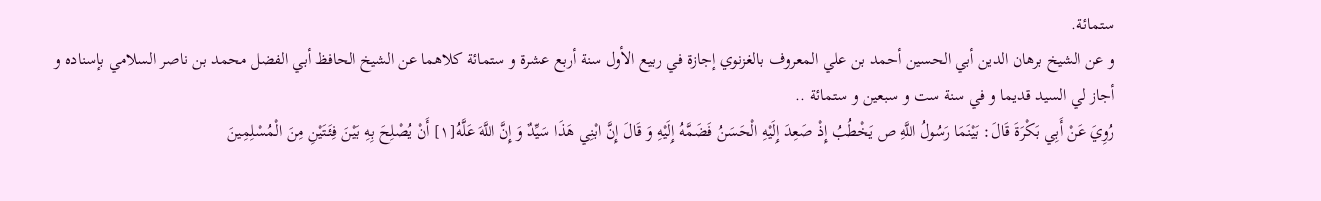ستمائة.
و عن الشيخ برهان الدين أبي الحسين أحمد بن علي المعروف بالغزنوي إجازة في ربيع الأول سنة أربع عشرة و ستمائة كلاهما عن الشيخ الحافظ أبي الفضل محمد بن ناصر السلامي بإسناده و أجاز لي السيد قديما و في سنة ست و سبعين و ستمائة ..
رُوِيَ عَنْ أَبِي بَكْرَةَ قَالَ: بَيْنَمَا رَسُولُ اللَّهِ ص يَخْطُبُ إِذْ صَعِدَ إِلَيْهِ الْحَسَنُ فَضَمَّهُ إِلَيْهِ وَ قَالَ إِنَّ ابْنِي هَذَا سَيِّدٌ وَ إِنَّ اللَّهَ عَلَّهُ[١] أَنْ يُصْلِحَ بِهِ بَيْنَ فِئَتَيْنِ مِنَ الْمُسْلِمِينَ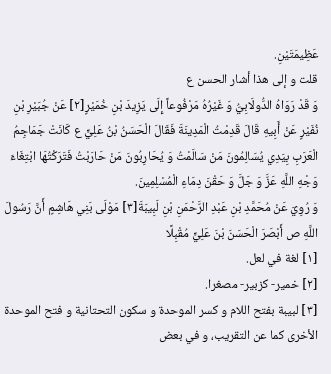عَظِيمَتَيْنِ.
قلت و إلى هذا أشار الحسن ع
وَ قَدْ رَوَاهُ الدُّولَابِيُّ وَ غَيْرُهُ مَرْفُوعاً إِلَى يَزِيدَ بْنِ خُمَيْرٍ[٢] عَنْ جُبَيْرِ بْنِ نُفَيْرٍ عَنْ أَبِيهِ قَالَ قَدِمْتُ الْمَدِينَةَ فَقَالَ الْحَسَنُ بْنُ عَلِيٍّ ع كَانَتْ جَمَاجِمُ الْعَرَبِ بِيَدِي يُسَالِمُونَ مَنْ سَالَمْتُ وَ يُحَارِبُونَ مَنْ حَارَبْتُ فَتَرَكْتُهَا ابْتِغَاءَ وَجْهِ اللَّهِ عَزَّ وَ جَلَّ وَ حَقْنَ دِمَاءِ الْمُسْلِمِينَ.
وَ رُوِيَ عَنْ مُحَمَّدِ بْنِ عَبْدِ الرَّحْمَنِ بْنِ لَبِيبَةَ[٣] مَوْلَى بَنِي هَاشِمٍ أَنَّ رَسُولَ اللَّهِ ص أَبْصَرَ الْحَسَنَ بْنَ عَلِيٍّ مُقْبِلًا
[١] لغة في لعل.
[٢] خمير- كزبير- مصغرا.
[٣] لبيبة بفتح اللام و كسر الموحدة و سكون التحتانية و فتح الموحدة الأخرى كما عن التقريب، و في بعض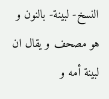النسخ- لبينة- بالنون و هو مصحف و يقال ان لبينة أمه و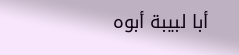أبا لبيبة أبوه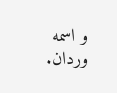و اسمه وردان.